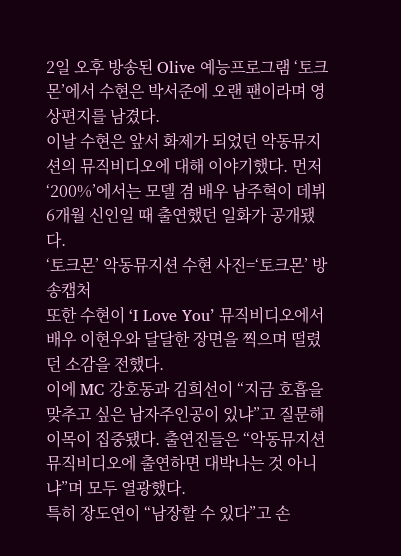2일 오후 방송된 Olive 예능프로그램 ‘토크몬’에서 수현은 박서준에 오랜 팬이라며 영상편지를 남겼다.
이날 수현은 앞서 화제가 되었던 악동뮤지션의 뮤직비디오에 대해 이야기했다. 먼저 ‘200%’에서는 모델 겸 배우 남주혁이 데뷔 6개월 신인일 때 출연했던 일화가 공개됐다.
‘토크몬’ 악동뮤지션 수현 사진=‘토크몬’ 방송캡처
또한 수현이 ‘I Love You’ 뮤직비디오에서 배우 이현우와 달달한 장면을 찍으며 떨렸던 소감을 전했다.
이에 MC 강호동과 김희선이 “지금 호흡을 맞추고 싶은 남자주인공이 있냐”고 질문해 이목이 집중됐다. 출연진들은 “악동뮤지션 뮤직비디오에 출연하면 대박나는 것 아니냐”며 모두 열광했다.
특히 장도연이 “남장할 수 있다”고 손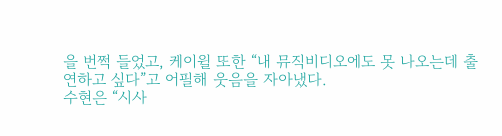을 번쩍 들었고, 케이윌 또한 “내 뮤직비디오에도 못 나오는데 출연하고 싶다”고 어필해 웃음을 자아냈다.
수현은 “시사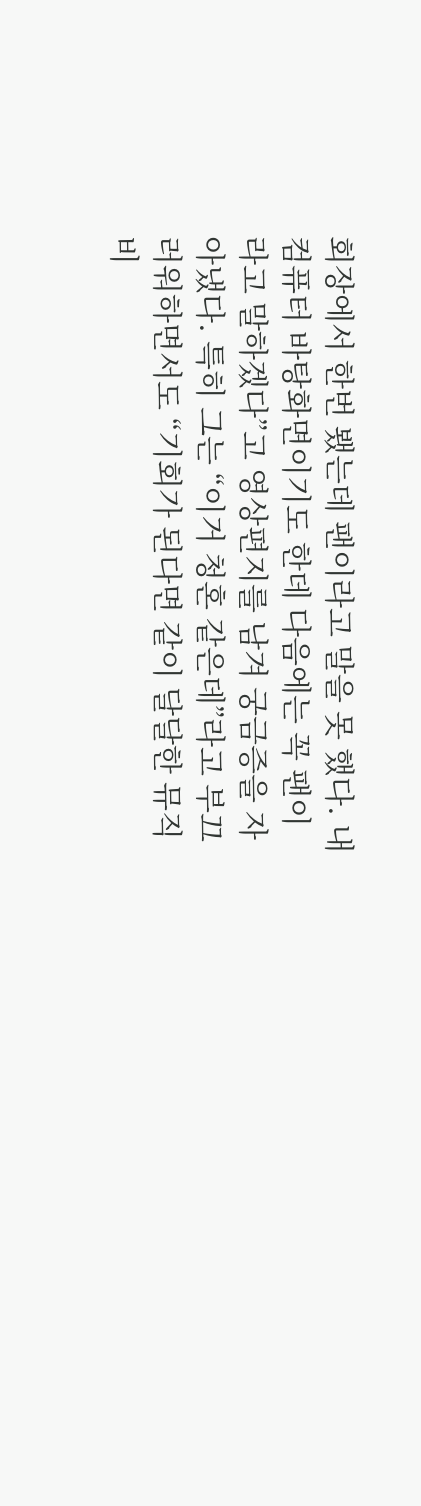회장에서 한번 뵀는데 팬이라고 말을 못 했다. 내 컴퓨터 바탕화면이기도 한데 다음에는 꼭 팬이라고 말하겠다”고 영상편지를 남겨 궁금증을 자아냈다. 특히 그는 “이거 청혼 같은데”라고 부끄러워하면서도 “기회가 된다면 같이 달달한 뮤직비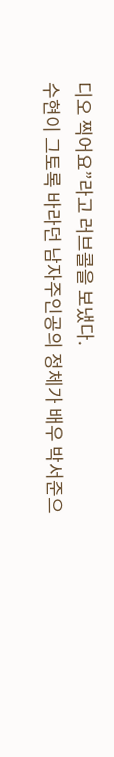디오 찍어요”라고 러브콜을 보냈다.
수현이 그토록 바라던 남자주인공의 정체가 배우 박서준으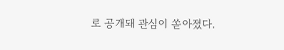로 공개돼 관심이 쏟아졌다.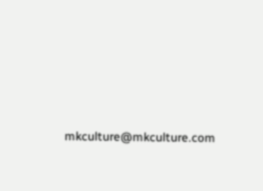mkculture@mkculture.com